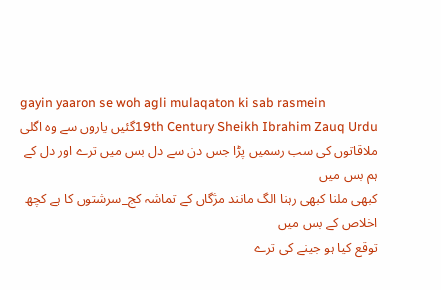gayin yaaron se woh agli mulaqaton ki sab rasmein
19th Century Sheikh Ibrahim Zauq Urduگئیں یاروں سے وہ اگلی ملاقاتوں کی سب رسمیں پڑا جس دن سے دل بس میں ترے اور دل کے ہم بس میں
کبھی ملنا کبھی رہنا الگ مانند مژگاں کے تماشہ کج_سرشتوں کا ہے کچھ اخلاص کے بس میں
توقع کیا ہو جینے کی ترے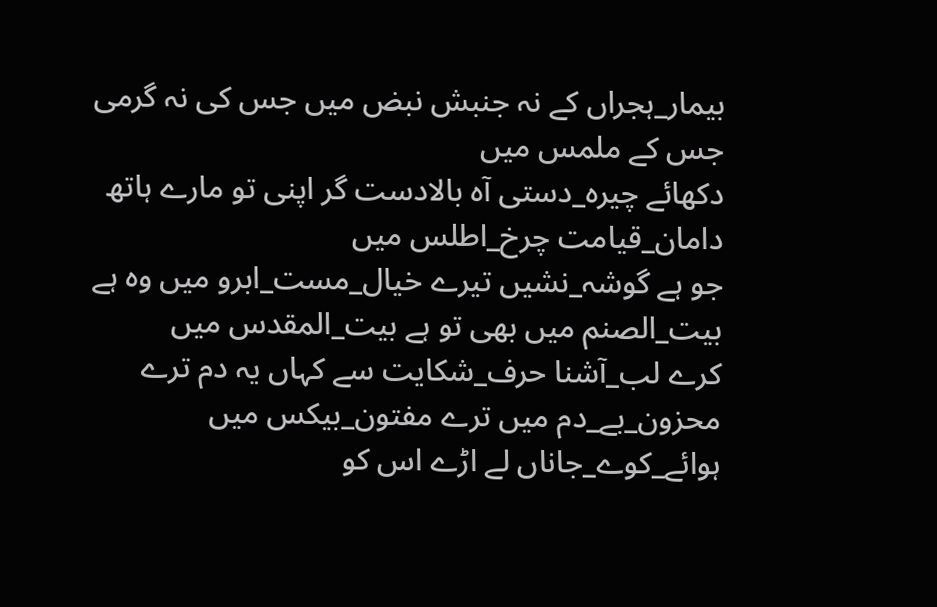بیمار_ہجراں کے نہ جنبش نبض میں جس کی نہ گرمی جس کے ملمس میں
دکھائے چیرہ_دستی آہ بالادست گر اپنی تو مارے ہاتھ دامان_قیامت چرخ_اطلس میں
جو ہے گوشہ_نشیں تیرے خیال_مست_ابرو میں وہ ہے بیت_الصنم میں بھی تو ہے بیت_المقدس میں
کرے لب_آشنا حرف_شکایت سے کہاں یہ دم ترے محزون_بے_دم میں ترے مفتون_بیکس میں
ہوائے_کوے_جاناں لے اڑے اس کو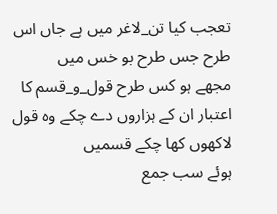تعجب کیا تن_لاغر میں ہے جاں اس طرح جس طرح بو خس میں
مجھے ہو کس طرح قول_و_قسم کا اعتبار ان کے ہزاروں دے چکے وہ قول لاکھوں کھا چکے قسمیں
ہوئے سب جمع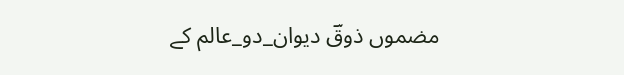مضموں ذوقؔ دیوان_دو_عالم کے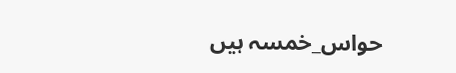حواس_خمسہ ہیں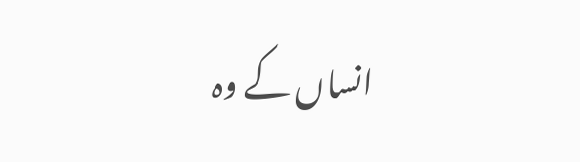انساں کے وہ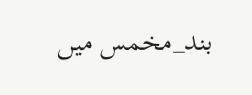بند_مخمس میں